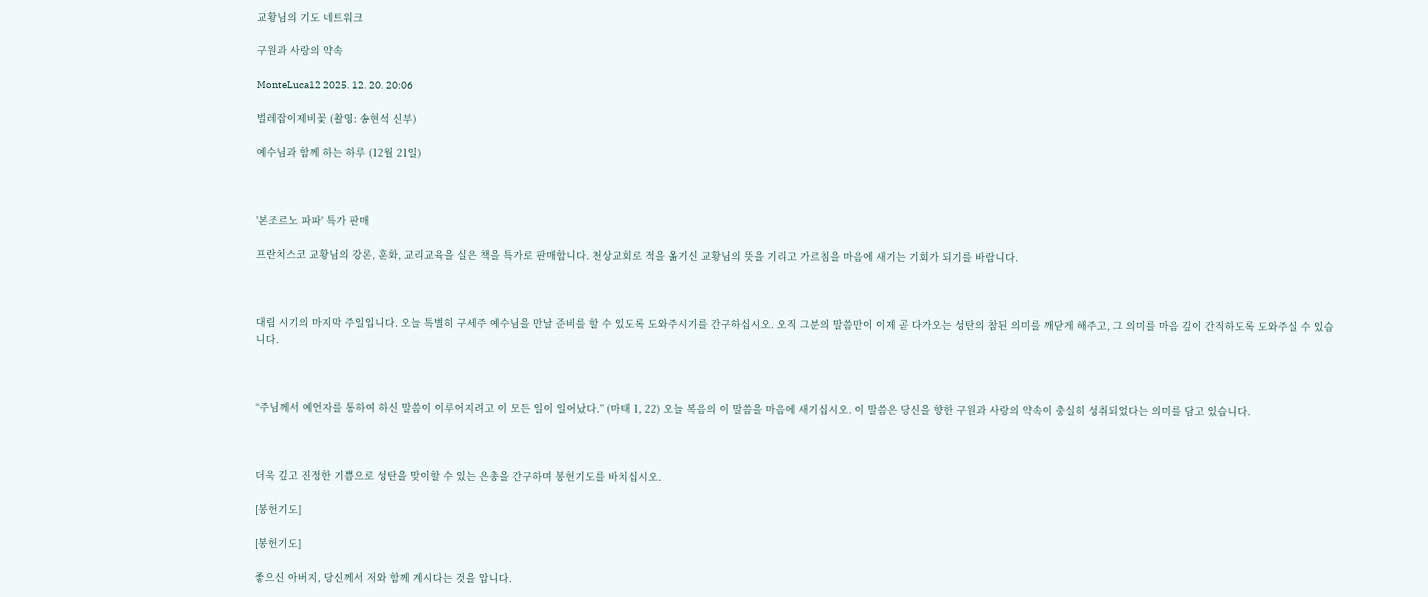교황님의 기도 네트워크

구원과 사랑의 약속

MonteLuca12 2025. 12. 20. 20:06

벌레잡이제비꽃 (촬영: 송현석 신부)

예수님과 함께 하는 하루 (12월 21일)



'본조르노 파파' 특가 판매

프란치스코 교황님의 강론, 훈화, 교리교육을 실은 책을 특가로 판매합니다. 천상교회로 적을 옮기신 교황님의 뜻을 기리고 가르침을 마음에 새기는 기회가 되기를 바랍니다.



대림 시기의 마지막 주일입니다. 오늘 특별히 구세주 예수님을 만날 준비를 할 수 있도록 도와주시기를 간구하십시오. 오직 그분의 말씀만이 이제 곧 다가오는 성탄의 참된 의미를 깨닫게 해주고, 그 의미를 마음 깊이 간직하도록 도와주실 수 있습니다.



“주님께서 예언자를 통하여 하신 말씀이 이루어지려고 이 모든 일이 일어났다.” (마태 1, 22) 오늘 복음의 이 말씀을 마음에 새기십시오. 이 말씀은 당신을 향한 구원과 사랑의 약속이 충실히 성취되었다는 의미를 담고 있습니다.



더욱 깊고 진정한 기쁨으로 성탄을 맞이할 수 있는 은총을 간구하며 봉헌기도를 바치십시오.

[봉헌기도]

[봉헌기도]

좋으신 아버지, 당신께서 저와 함께 계시다는 것을 압니다.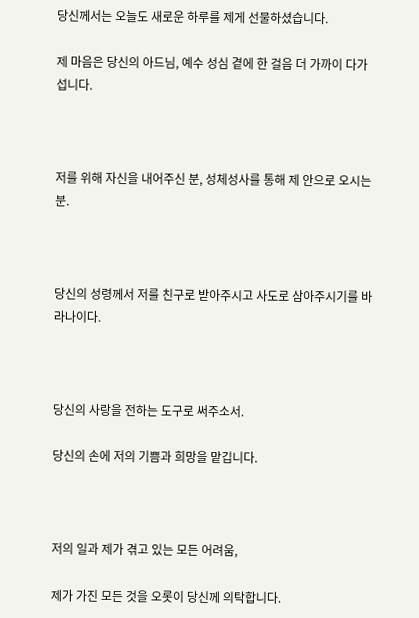당신께서는 오늘도 새로운 하루를 제게 선물하셨습니다.

제 마음은 당신의 아드님, 예수 성심 곁에 한 걸음 더 가까이 다가섭니다.



저를 위해 자신을 내어주신 분, 성체성사를 통해 제 안으로 오시는 분.



당신의 성령께서 저를 친구로 받아주시고 사도로 삼아주시기를 바라나이다.



당신의 사랑을 전하는 도구로 써주소서.

당신의 손에 저의 기쁨과 희망을 맡깁니다.



저의 일과 제가 겪고 있는 모든 어려움,

제가 가진 모든 것을 오롯이 당신께 의탁합니다.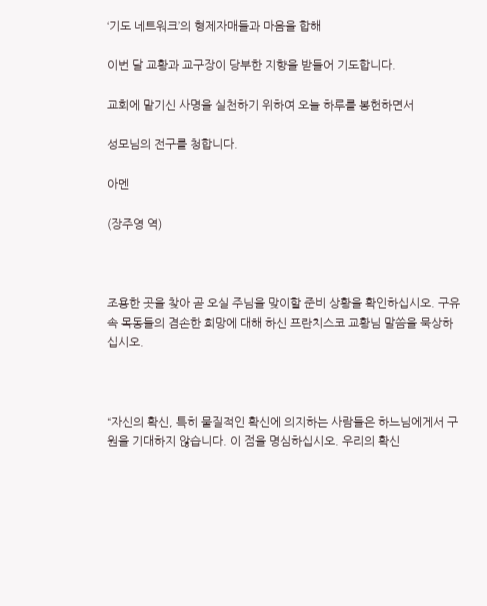‘기도 네트워크’의 형제자매들과 마음을 합해

이번 달 교황과 교구장이 당부한 지향을 받들어 기도합니다.

교회에 맡기신 사명을 실천하기 위하여 오늘 하루를 봉헌하면서

성모님의 전구를 청합니다.

아멘

(장주영 역)



조용한 곳을 찾아 곧 오실 주님을 맞이할 준비 상황을 확인하십시오. 구유 속 목동들의 겸손한 희망에 대해 하신 프란치스코 교황님 말씀을 묵상하십시오.



“자신의 확신, 특히 물질적인 확신에 의지하는 사람들은 하느님에게서 구원을 기대하지 않습니다. 이 점을 명심하십시오. 우리의 확신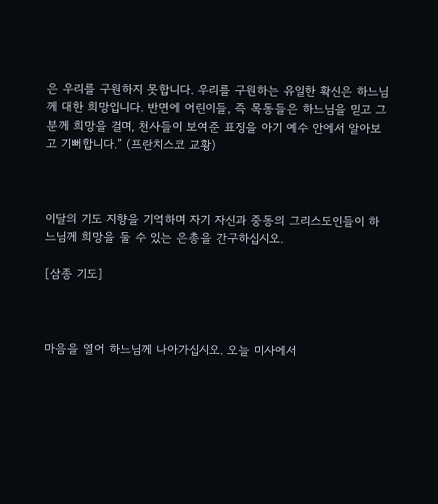은 우리를 구원하지 못합니다. 우리를 구원하는 유일한 확신은 하느님께 대한 희망입니다. 반면에 어린이들, 즉 목동들은 하느님을 믿고 그분께 희망을 걸며, 천사들이 보여준 표징을 아기 예수 안에서 알아보고 기뻐합니다.” (프란치스코 교황)



이달의 기도 지향을 기억하며 자기 자신과 중동의 그리스도인들이 하느님께 희망을 둘 수 있는 은총을 간구하십시오.

[삼종 기도]



마음을 열어 하느님께 나아가십시오. 오늘 미사에서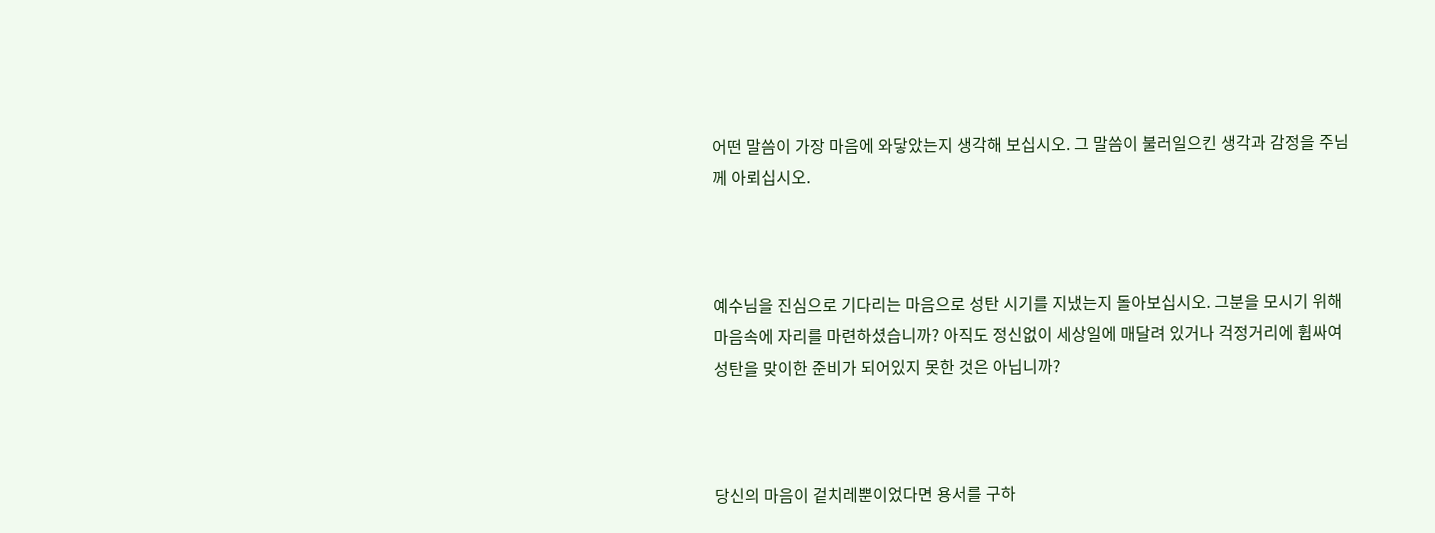어떤 말씀이 가장 마음에 와닿았는지 생각해 보십시오. 그 말씀이 불러일으킨 생각과 감정을 주님께 아뢰십시오.



예수님을 진심으로 기다리는 마음으로 성탄 시기를 지냈는지 돌아보십시오. 그분을 모시기 위해 마음속에 자리를 마련하셨습니까? 아직도 정신없이 세상일에 매달려 있거나 걱정거리에 휩싸여 성탄을 맞이한 준비가 되어있지 못한 것은 아닙니까?



당신의 마음이 겉치레뿐이었다면 용서를 구하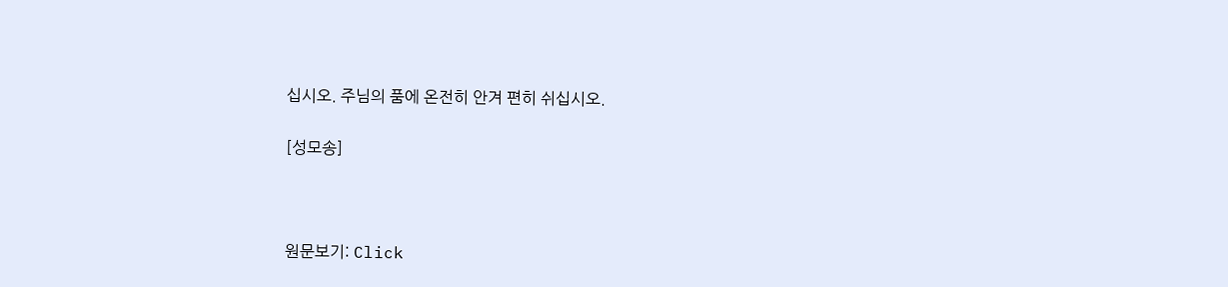십시오. 주님의 품에 온전히 안겨 편히 쉬십시오.

[성모송]



원문보기: Click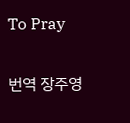To Pray

번역 장주영